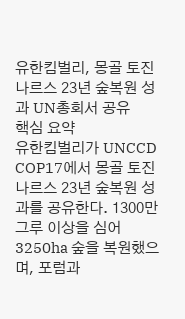유한킴벌리, 몽골 토진나르스 23년 숲복원 성과 UN총회서 공유
핵심 요약
유한킴벌리가 UNCCD COP17에서 몽골 토진나르스 23년 숲복원 성과를 공유한다. 1300만 그루 이상을 심어 3250ha 숲을 복원했으며, 포럼과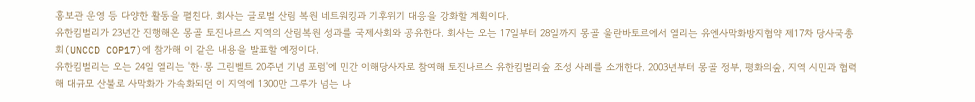홍보관 운영 등 다양한 활동을 펼친다. 회사는 글로벌 산림 복원 네트워킹과 기후위기 대응을 강화할 계획이다.
유한킴벌리가 23년간 진행해온 몽골 토진나르스 지역의 산림복원 성과를 국제사회와 공유한다. 회사는 오는 17일부터 28일까지 몽골 울란바토르에서 열리는 유엔사막화방지협약 제17차 당사국총회(UNCCD COP17)에 참가해 이 같은 내용을 발표할 예정이다.
유한킴벌리는 오는 24일 열리는 '한·몽 그린벨트 20주년 기념 포럼'에 민간 이해당사자로 참여해 토진나르스 유한킴벌리숲 조성 사례를 소개한다. 2003년부터 몽골 정부, 평화의숲, 지역 시민과 협력해 대규모 산불로 사막화가 가속화되던 이 지역에 1300만 그루가 넘는 나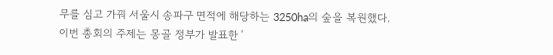무를 심고 가꿔 서울시 송파구 면적에 해당하는 3250ha의 숲을 복원했다.
이번 총회의 주제는 몽골 정부가 발표한 '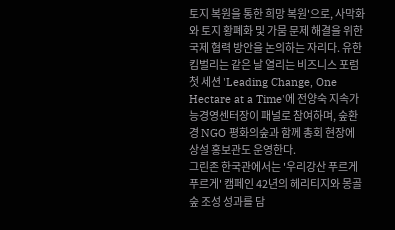토지 복원을 통한 희망 복원'으로, 사막화와 토지 황폐화 및 가뭄 문제 해결을 위한 국제 협력 방안을 논의하는 자리다. 유한킴벌리는 같은 날 열리는 비즈니스 포럼 첫 세션 'Leading Change, One Hectare at a Time'에 전양숙 지속가능경영센터장이 패널로 참여하며, 숲환경 NGO 평화의숲과 함께 총회 현장에 상설 홍보관도 운영한다.
그린존 한국관에서는 '우리강산 푸르게 푸르게' 캠페인 42년의 헤리티지와 몽골 숲 조성 성과를 담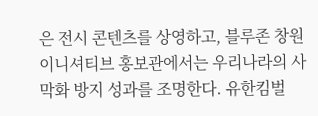은 전시 콘텐츠를 상영하고, 블루존 창원이니셔티브 홍보관에서는 우리나라의 사막화 방지 성과를 조명한다. 유한킴벌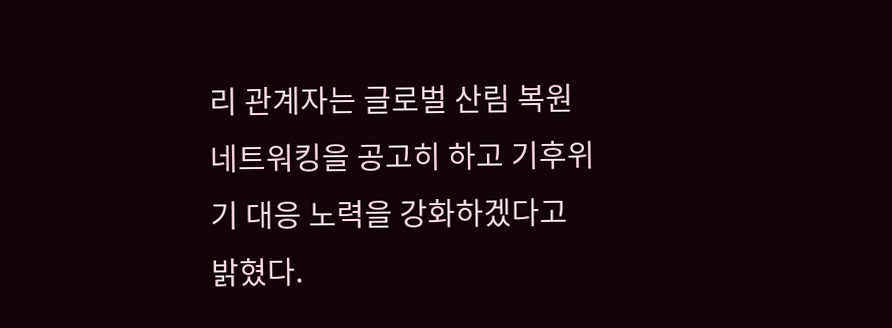리 관계자는 글로벌 산림 복원 네트워킹을 공고히 하고 기후위기 대응 노력을 강화하겠다고 밝혔다.